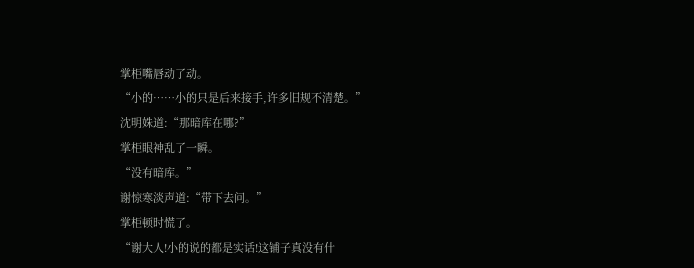掌柜嘴唇动了动。
“小的……小的只是后来接手,许多旧规不清楚。”
沈明姝道:“那暗库在哪?”
掌柜眼神乱了一瞬。
“没有暗库。”
谢惊寒淡声道:“带下去问。”
掌柜顿时慌了。
“谢大人!小的说的都是实话!这铺子真没有什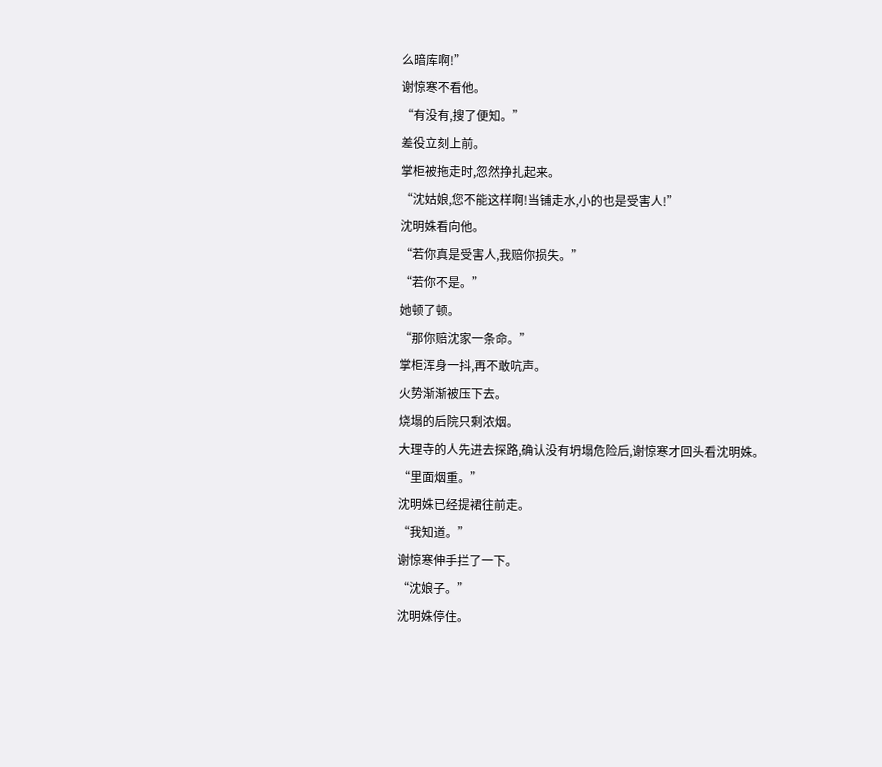么暗库啊!”
谢惊寒不看他。
“有没有,搜了便知。”
差役立刻上前。
掌柜被拖走时,忽然挣扎起来。
“沈姑娘,您不能这样啊!当铺走水,小的也是受害人!”
沈明姝看向他。
“若你真是受害人,我赔你损失。”
“若你不是。”
她顿了顿。
“那你赔沈家一条命。”
掌柜浑身一抖,再不敢吭声。
火势渐渐被压下去。
烧塌的后院只剩浓烟。
大理寺的人先进去探路,确认没有坍塌危险后,谢惊寒才回头看沈明姝。
“里面烟重。”
沈明姝已经提裙往前走。
“我知道。”
谢惊寒伸手拦了一下。
“沈娘子。”
沈明姝停住。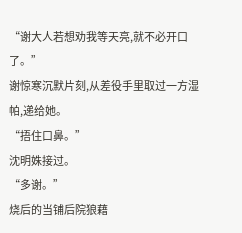“谢大人若想劝我等天亮,就不必开口了。”
谢惊寒沉默片刻,从差役手里取过一方湿帕,递给她。
“捂住口鼻。”
沈明姝接过。
“多谢。”
烧后的当铺后院狼藉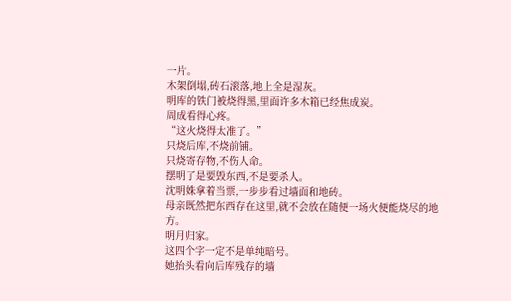一片。
木架倒塌,砖石滚落,地上全是湿灰。
明库的铁门被烧得黑,里面许多木箱已经焦成炭。
周成看得心疼。
“这火烧得太准了。”
只烧后库,不烧前铺。
只烧寄存物,不伤人命。
摆明了是要毁东西,不是要杀人。
沈明姝拿着当票,一步步看过墙面和地砖。
母亲既然把东西存在这里,就不会放在随便一场火便能烧尽的地方。
明月归家。
这四个字一定不是单纯暗号。
她抬头看向后库残存的墙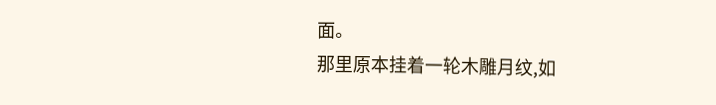面。
那里原本挂着一轮木雕月纹,如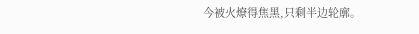今被火燎得焦黑,只剩半边轮廓。